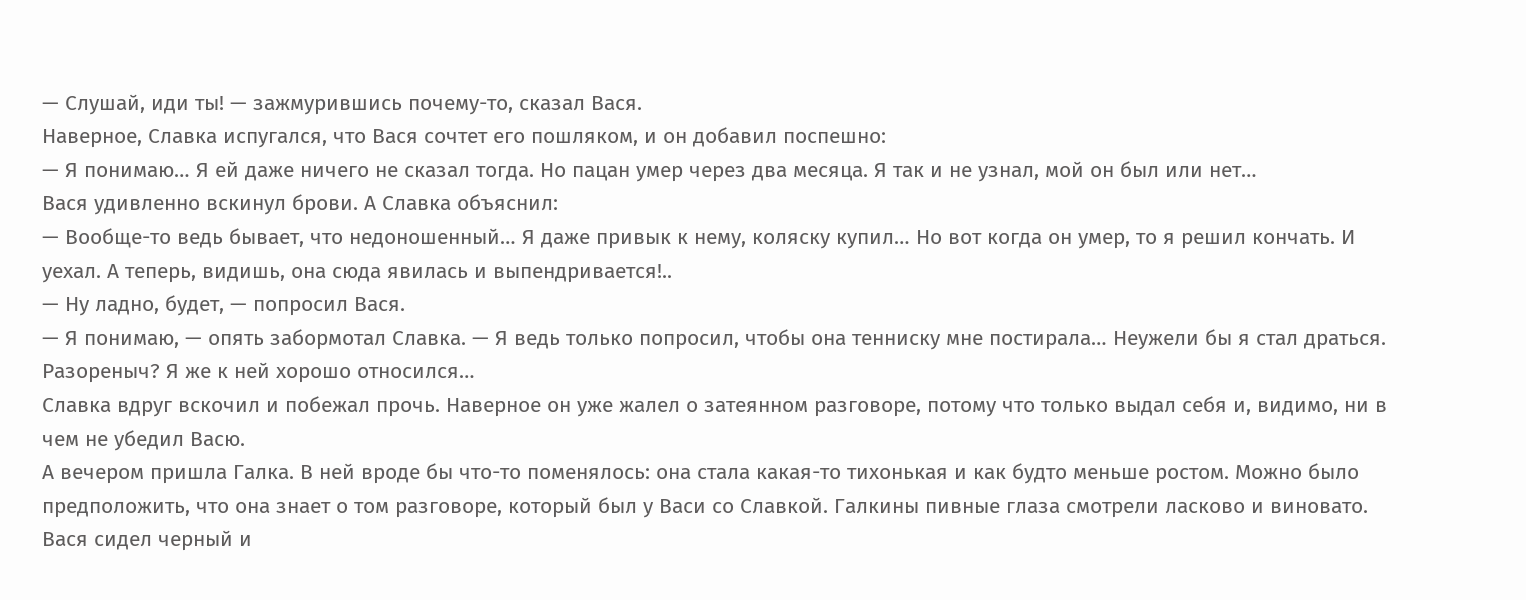— Слушай, иди ты! — зажмурившись почему-то, сказал Вася.
Наверное, Славка испугался, что Вася сочтет его пошляком, и он добавил поспешно:
— Я понимаю… Я ей даже ничего не сказал тогда. Но пацан умер через два месяца. Я так и не узнал, мой он был или нет…
Вася удивленно вскинул брови. А Славка объяснил:
— Вообще-то ведь бывает, что недоношенный… Я даже привык к нему, коляску купил… Но вот когда он умер, то я решил кончать. И уехал. А теперь, видишь, она сюда явилась и выпендривается!..
— Ну ладно, будет, — попросил Вася.
— Я понимаю, — опять забормотал Славка. — Я ведь только попросил, чтобы она тенниску мне постирала… Неужели бы я стал драться. Разореныч? Я же к ней хорошо относился…
Славка вдруг вскочил и побежал прочь. Наверное он уже жалел о затеянном разговоре, потому что только выдал себя и, видимо, ни в чем не убедил Васю.
А вечером пришла Галка. В ней вроде бы что-то поменялось: она стала какая-то тихонькая и как будто меньше ростом. Можно было предположить, что она знает о том разговоре, который был у Васи со Славкой. Галкины пивные глаза смотрели ласково и виновато.
Вася сидел черный и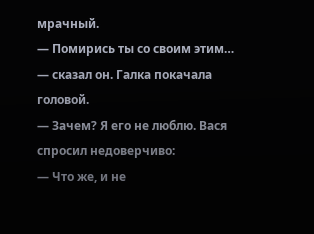мрачный.
— Помирись ты со своим этим… — сказал он. Галка покачала головой.
— Зачем? Я его не люблю. Вася спросил недоверчиво:
— Что же, и не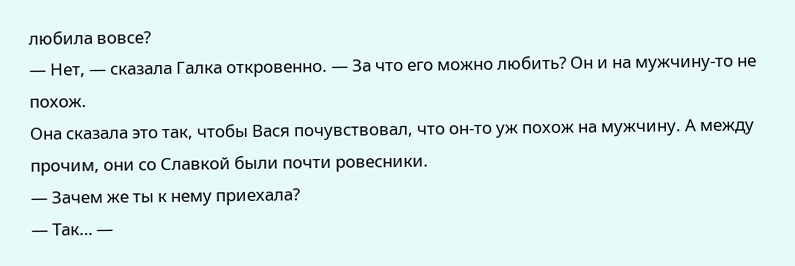любила вовсе?
— Нет, — сказала Галка откровенно. — За что его можно любить? Он и на мужчину-то не похож.
Она сказала это так, чтобы Вася почувствовал, что он-то уж похож на мужчину. А между прочим, они со Славкой были почти ровесники.
— Зачем же ты к нему приехала?
— Так… —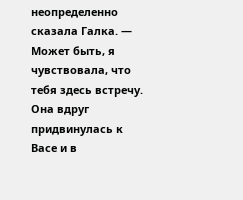неопределенно сказала Галка. — Может быть, я чувствовала, что тебя здесь встречу.
Она вдруг придвинулась к Васе и в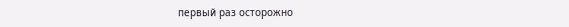первый раз осторожно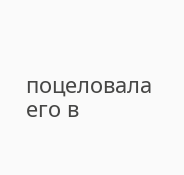поцеловала его в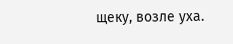щеку, возле уха.